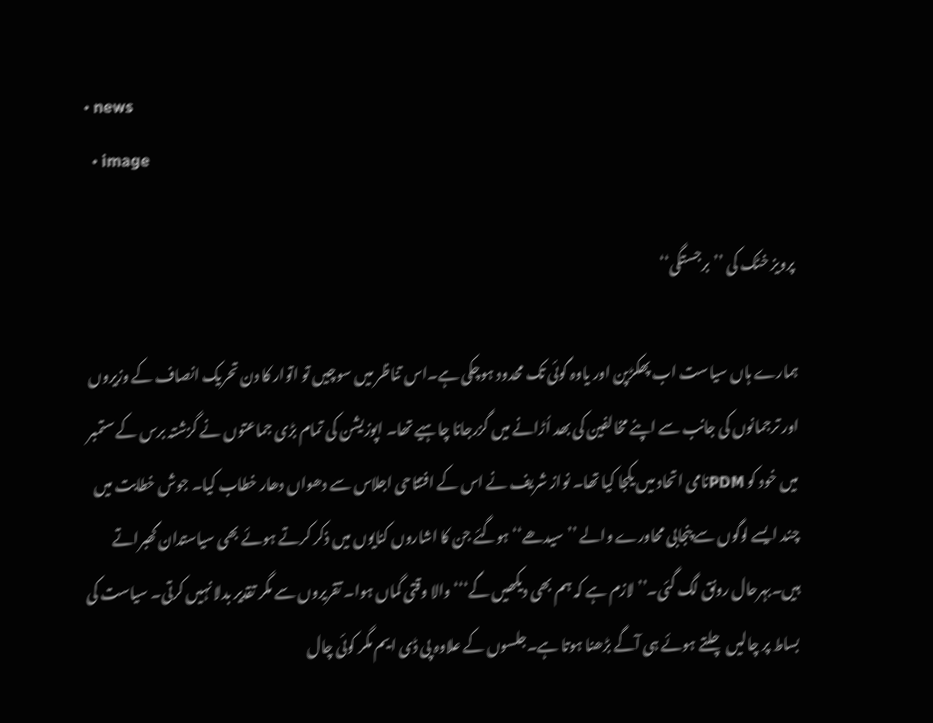• news
  • image

 پرویز خٹک کی ’’برجستگی‘‘

ہمارے ہاں سیاست اب پھکڑپن اور یاوہ گوئی تک محدود ہوچکی ہے۔اس تناظر میں سوچیں تو اتوار کا دن تحریک انصاف کے وزیروں اور ترجمانوں کی جانب سے اپنے مخالفین کی بھد اُڑانے میں گزرجانا چاہیے تھا۔ اپوزیشن کی تمام بڑی جماعتوں نے گزشتہ برس کے ستمبر میں خود کو PDMنامی اتحاد میں یکجا کیا تھا۔ نواز شریف نے اس کے افتتاحی اجلاس سے دھواں دھار خطاب کیا۔ جوش خطابت میں چند ایسے لوگوں سے پنجابی محاورے والے ’’سیدھے‘‘ ہوگئے جن کا اشاروں کنایوں میں ذکر کرتے ہوئے بھی سیاستدان گھبراتے ہیں۔بہرحال رونق لگ گئی۔’’لازم ہے کہ ہم بھی دیکھیں گے‘‘‘ والا وقتی گماں ہوا۔ تقریروں سے مگر تقدیر بدلا نہیں کرتی۔ سیاست کی بساط پر چالیں چلتے ہوئے ہی آگے بڑھنا ہوتا ہے۔جلسوں کے علاوہ پی ڈی ایم مگر کوئی چال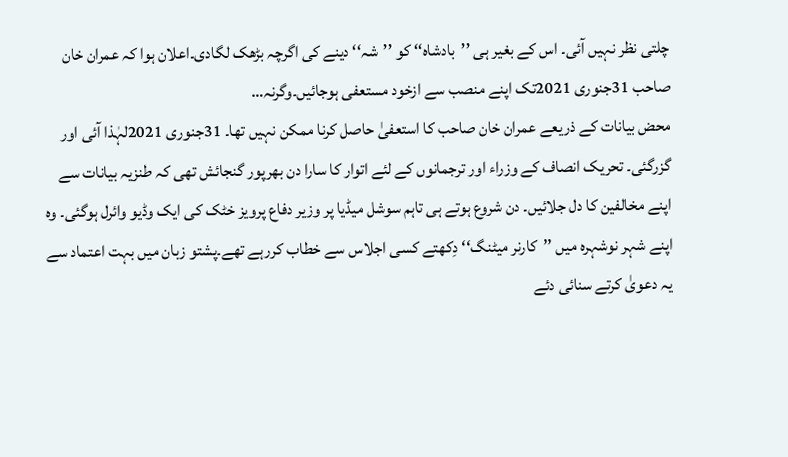چلتی نظر نہیں آئی۔ اس کے بغیر ہی ’’بادشاہ‘‘ کو ’’شہ‘‘ دینے کی اگرچہ بڑھک لگادی۔اعلان ہوا کہ عمران خان صاحب 31جنوری 2021تک اپنے منصب سے ازخود مستعفی ہوجائیں۔وگرنہ…
محض بیانات کے ذریعے عمران خان صاحب کا استعفیٰ حاصل کرنا ممکن نہیں تھا۔ 31جنوری 2021لہٰذا آئی اور گزرگئی۔ تحریک انصاف کے وزراء اور ترجمانوں کے لئے اتوار کا سارا دن بھرپور گنجائش تھی کہ طنزیہ بیانات سے اپنے مخالفین کا دل جلائیں۔ دن شروع ہوتے ہی تاہم سوشل میڈیا پر وزیر دفاع پرویز خٹک کی ایک وڈیو وائرل ہوگئی۔ وہ اپنے شہر نوشہرہ میں ’’کارنر میٹنگ‘‘ دِکھتے کسی اجلاس سے خطاب کررہے تھے۔پشتو زبان میں بہت اعتماد سے یہ دعویٰ کرتے سنائی دئے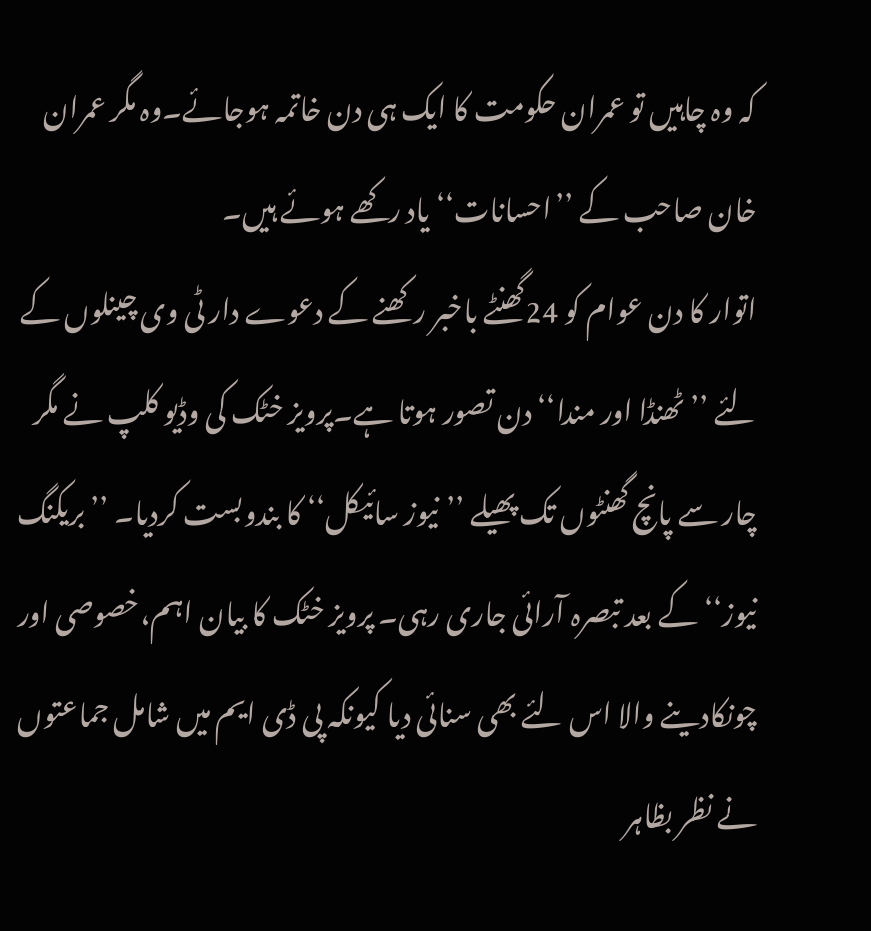کہ وہ چاہیں تو عمران حکومت کا ایک ہی دن خاتمہ ہوجائے۔وہ مگر عمران خان صاحب کے ’’احسانات‘‘ یاد رکھے ہوئے ہیں۔
اتوار کا دن عوام کو 24گھنٹے باخبر رکھنے کے دعوے دار ٹی وی چینلوں کے لئے ’’ٹھنڈا اور مندا‘‘ دن تصور ہوتا ہے۔پرویز خٹک کی وڈیو کلپ نے مگر چار سے پانچ گھنٹوں تک پھیلے ’’نیوز سائیکل‘‘ کا بندوبست کردیا۔ ’’بریکنگ نیوز‘‘ کے بعد تبصرہ آرائی جاری رہی۔ پرویز خٹک کا بیان اہم،خصوصی اور چونکادینے والا اس لئے بھی سنائی دیا کیونکہ پی ڈی ایم میں شامل جماعتوں نے نظر بظاہر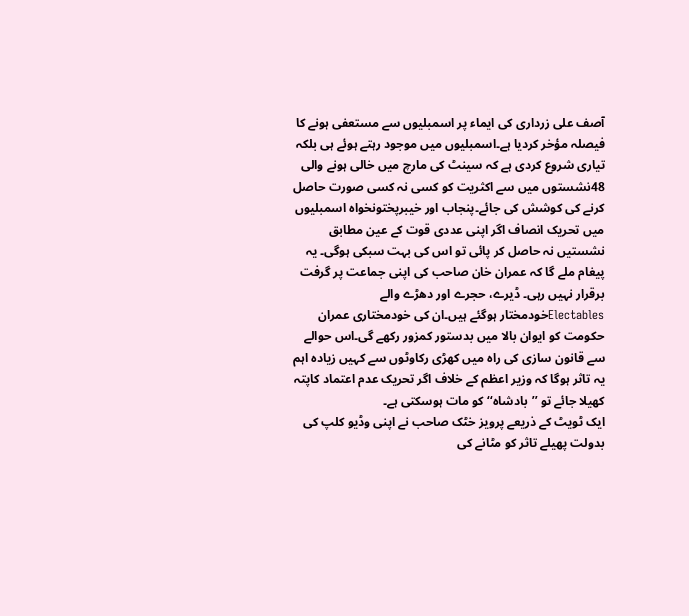آصف علی زرداری کی ایماء پر اسمبلیوں سے مستعفی ہونے کا فیصلہ مؤخر کردیا ہے۔اسمبلیوں میں موجود رہتے ہوئے ہی بلکہ تیاری شروع کردی ہے کہ سینٹ کی مارچ میں خالی ہونے والی 48نشستوں میں سے اکثریت کو کسی نہ کسی صورت حاصل کرنے کی کوشش کی جائے۔پنجاب اور خیبرپختونخواہ اسمبلیوں میں تحریک انصاف اگر اپنی عددی قوت کے عین مطابق نشستیں نہ حاصل کر پائی تو اس کی بہت سبکی ہوگی۔ یہ پیغام ملے گا کہ عمران خان صاحب کی اپنی جماعت پر گرفت برقرار نہیں رہی۔ ڈیرے، حجرے اور دھڑے والے Electablesخودمختار ہوگئے ہیں۔ان کی خودمختاری عمران حکومت کو ایوان بالا میں بدستور کمزور رکھے گی۔اس حوالے سے قانون سازی کی راہ میں کھڑی رکاوٹوں سے کہیں زیادہ اہم یہ تاثر ہوگا کہ وزیر اعظم کے خلاف اگر تحریک عدم اعتماد کاپتہ کھیلا جائے تو ’’بادشاہ‘‘ کو مات ہوسکتی ہے۔
ایک ٹویٹ کے ذریعے پرویز خٹک صاحب نے اپنی وڈیو کلپ کی بدولت پھیلے تاثر کو مٹانے کی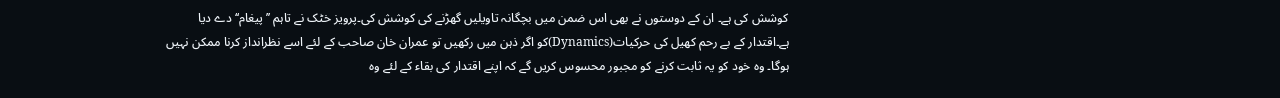کوشش کی ہے۔ ان کے دوستوں نے بھی اس ضمن میں بچگانہ تاویلیں گھڑنے کی کوشش کی۔پرویز خٹک نے تاہم ’’پیغام‘‘ دے دیا ہے۔اقتدار کے بے رحم کھیل کی حرکیات(Dynamics)کو اگر ذہن میں رکھیں تو عمران خان صاحب کے لئے اسے نظرانداز کرنا ممکن نہیں ہوگا۔ وہ خود کو یہ ثابت کرنے کو مجبور محسوس کریں گے کہ اپنے اقتدار کی بقاء کے لئے وہ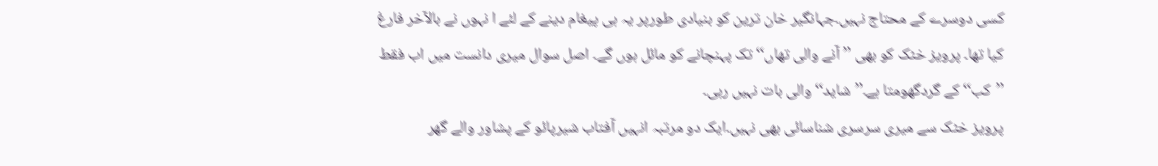کسی دوسرے کے محتاج نہیں۔جہانگیر خان ترین کو بنیادی طورپر یہ ہی پیغام دینے کے لئے ا نہوں نے بالآخر فارغ کیا تھا۔ پرویز خٹک کو بھی ’’آنے والی تھاں‘‘ تک پہنچانے کو مائل ہوں گے۔ اصل سوال میری دانست میں اب فقط ’’کب‘‘ کے گردگھومتا ہے۔’’شاید‘‘ والی بات نہیں رہی۔
پرویز خٹک سے میری سرسری شناسائی بھی نہیں۔ایک دو مرتبہ انہیں آفتاب شیرپائو کے پشاور والے گھر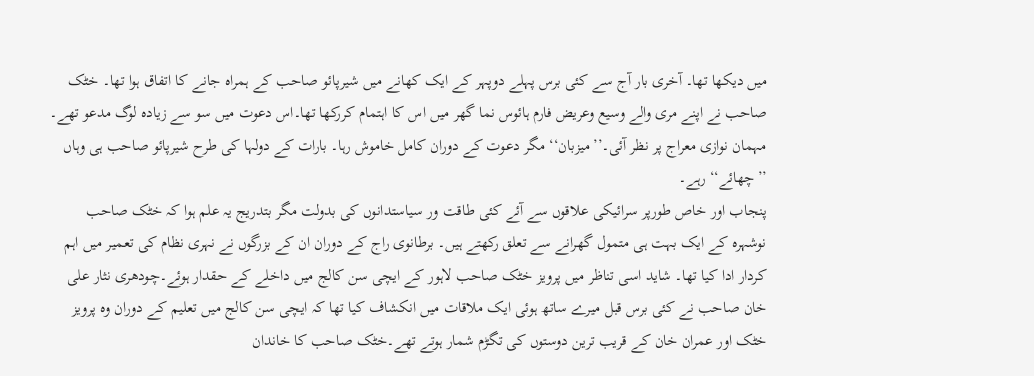میں دیکھا تھا۔ آخری بار آج سے کئی برس پہلے دوپہر کے ایک کھانے میں شیرپائو صاحب کے ہمراہ جانے کا اتفاق ہوا تھا۔ خٹک صاحب نے اپنے مری والے وسیع وعریض فارم ہائوس نما گھر میں اس کا اہتمام کررکھا تھا۔اس دعوت میں سو سے زیادہ لوگ مدعو تھے۔ مہمان نوازی معراج پر نظر آئی۔’’میزبان‘‘ مگر دعوت کے دوران کامل خاموش رہا۔ بارات کے دولہا کی طرح شیرپائو صاحب ہی وہاں ’’چھائے‘‘ رہے۔
پنجاب اور خاص طورپر سرائیکی علاقوں سے آئے کئی طاقت ور سیاستدانوں کی بدولت مگر بتدریج یہ علم ہوا کہ خٹک صاحب نوشہرہ کے ایک بہت ہی متمول گھرانے سے تعلق رکھتے ہیں۔ برطانوی راج کے دوران ان کے بزرگوں نے نہری نظام کی تعمیر میں اہم کردار ادا کیا تھا۔ شاید اسی تناظر میں پرویز خٹک صاحب لاہور کے ایچی سن کالج میں داخلے کے حقدار ہوئے۔چودھری نثار علی خان صاحب نے کئی برس قبل میرے ساتھ ہوئی ایک ملاقات میں انکشاف کیا تھا کہ ایچی سن کالج میں تعلیم کے دوران وہ پرویز خٹک اور عمران خان کے قریب ترین دوستوں کی تگڑم شمار ہوتے تھے۔خٹک صاحب کا خاندان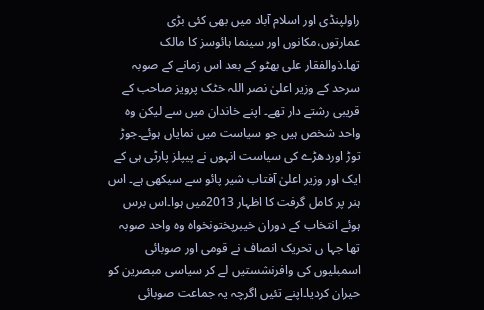راولپنڈی اور اسلام آباد میں بھی کئی بڑی عمارتوں،مکانوں اور سینما ہائوسز کا مالک تھا۔ذوالفقار علی بھٹو کے بعد اس زمانے کے صوبہ سرحد کے وزیر اعلیٰ نصر اللہ خٹک پرویز صاحب کے قریبی رشتے دار تھے۔ اپنے خاندان میں سے لیکن وہ واحد شخص ہیں جو سیاست میں نمایاں ہوئے۔جوڑ توڑ اوردھڑے کی سیاست انہوں نے پیپلز پارٹی ہی کے ایک اور وزیر اعلیٰ آفتاب شیر پائو سے سیکھی ہے۔ اس ہنر پر کامل گرفت کا اظہار 2013میں ہوا۔اس برس ہوئے انتخاب کے دوران خیبرپختونخواہ وہ واحد صوبہ تھا جہا ں تحریک انصاف نے قومی اور صوبائی اسمبلیوں کی وافرنشستیں لے کر سیاسی مبصرین کو حیران کردیا۔اپنے تئیں اگرچہ یہ جماعت صوبائی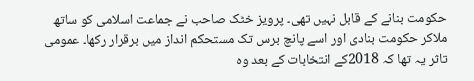حکومت بنانے کے قابل نہیں تھی۔ پرویز خٹک صاحب نے جماعت اسلامی کو ساتھ ملاکر حکومت بنادی اور اسے پانچ برس تک مستحکم انداز میں برقرار رکھا۔ عمومی تاثر یہ تھا کہ 2018کے انتخابات کے بعد وہ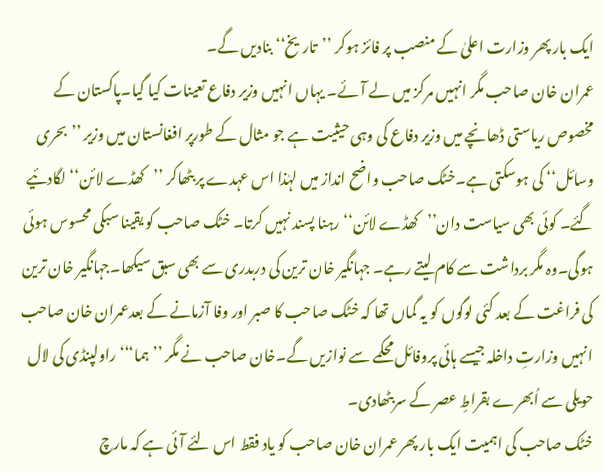ایک بار پھر وزارت اعلیٰ کے منصب پر فائز ہوکر ’’تاریخ‘‘ بنادیں گے۔
عمران خان صاحب مگر انہیں مرکز میں لے آئے۔ یہاں انہیں وزیر دفاع تعینات کیا گیا۔پاکستان کے مخصوص ریاستی ڈھانچے میں وزیر دفاع کی وہی حیثیت ہے جو مثال کے طورپر افغانستان میں وزیر ’’بحری وسائل‘‘ کی ہوسکتی ہے۔خٹک صاحب واضح انداز میں لہٰذا اس عہدے پر بٹھاکر ’’کھڈے لائن‘‘ لگادئیے گئے۔ کوئی بھی سیاست دان’’کھڈے لائن‘‘ رہنا پسند نہیں کرتا۔ خٹک صاحب کو یقینا سبکی محسوس ہوئی ہوگی۔وہ مگر برداشت سے کام لیتے رہے۔ جہانگیر خان ترین کی دربدری سے بھی سبق سیکھا۔جہانگیر خان ترین کی فراغت کے بعد کئی لوگوں کو یہ گماں تھا کہ خٹک صاحب کا صبر اور وفا آزمانے کے بعدعمران خان صاحب انہیں وزارتِ داخلہ جیسے ہائی پروفائل محکمے سے نوازیں گے۔خان صاحب نے مگر ’’ہما‘‘‘ راولپنڈی کی لال حویلی سے اُبھرے بقراطِ عصر کے سربٹھادی۔
خٹک صاحب کی اہمیت ایک بار پھر عمران خان صاحب کو یاد فقط اس لئے آئی ہے کہ مارچ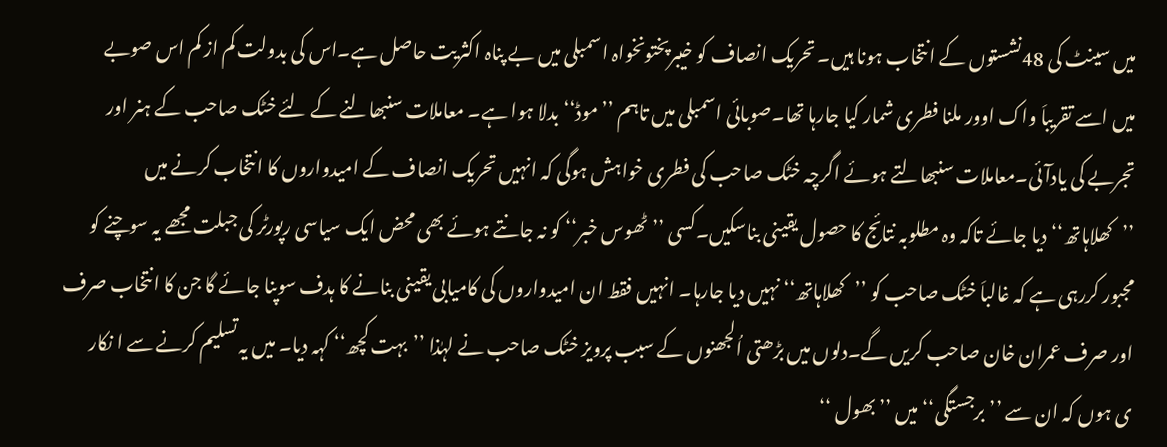میں سینٹ کی 48نشستوں کے انتخاب ہونا ہیں۔ تحریک انصاف کو خیبرپختونخواہ اسمبلی میں بے پناہ اکثریت حاصل ہے۔اس کی بدولت کم از کم اس صوبے میں اسے تقریباَ واک اوور ملنا فطری شمار کیا جارہا تھا۔صوبائی اسمبلی میں تاہم ’’موڈ‘‘ بدلا ہوا ہے۔ معاملات سنبھالنے کے لئے خٹک صاحب کے ہنر اور تجربے کی یادآئی۔معاملات سنبھالتے ہوئے اگرچہ خٹک صاحب کی فطری خواہش ہوگی کہ انہیں تحریک انصاف کے امیدواروں کا انتخاب کرنے میں ’’کھلاہاتھ‘‘دیا جائے تاکہ وہ مطلوبہ نتائج کا حصول یقینی بناسکیں۔کسی ’’ٹھوس خبر‘‘ کو نہ جانتے ہوئے بھی محض ایک سیاسی رپورٹر کی جبلت مجھے یہ سوچنے کو مجبور کررہی ہے کہ غالباَ خٹک صاحب کو ’’کھلاہاتھ‘‘ نہیں دیا جارہا۔ انہیں فقط ان امیدواروں کی کامیابی یقینی بنانے کا ہدف سوپنا جائے گا جن کا انتخاب صرف اور صرف عمران خان صاحب کریں گے۔دلوں میں بڑھتی اُلجھنوں کے سبب پرویز خٹک صاحب نے لہٰذا ’’بہت کچھ‘‘ کہہ دیا۔ میں یہ تسلیم کرنے سے ا نکار ی ہوں کہ ان سے ’’برجستگی‘‘ میں ’’بھول ‘‘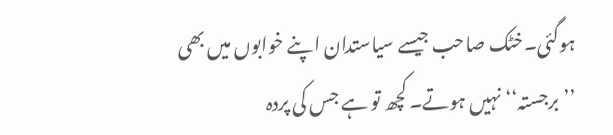ہوگئی۔خٹک صاحب جیسے سیاستدان اپنے خوابوں میں بھی ’’برجستہ‘‘ نہیں ہوتے۔ کچھ تو ہے جس کی پردہ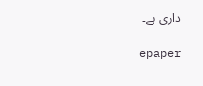داری ہے۔

epaper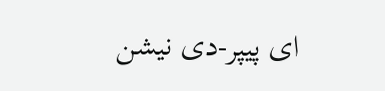ای پیپر-دی نیشن